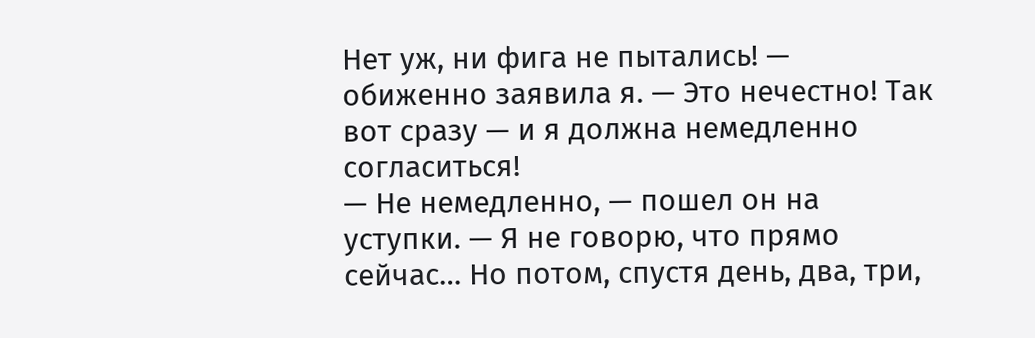Нет уж, ни фига не пытались! — обиженно заявила я. — Это нечестно! Так вот сразу — и я должна немедленно согласиться!
— Не немедленно, — пошел он на уступки. — Я не говорю, что прямо сейчас… Но потом, спустя день, два, три,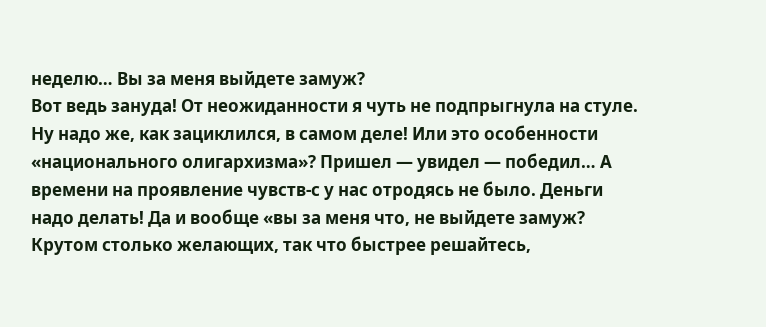неделю… Вы за меня выйдете замуж?
Вот ведь зануда! От неожиданности я чуть не подпрыгнула на стуле. Ну надо же, как зациклился, в самом деле! Или это особенности «национального олигархизма»? Пришел — увидел — победил… А времени на проявление чувств-с у нас отродясь не было. Деньги надо делать! Да и вообще «вы за меня что, не выйдете замуж? Крутом столько желающих, так что быстрее решайтесь,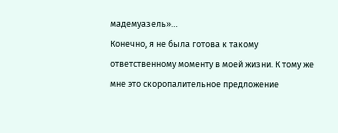мадемуазель»…
Конечно, я не была готова к такому ответственному моменту в моей жизни. К тому же мне это скоропалительное предложение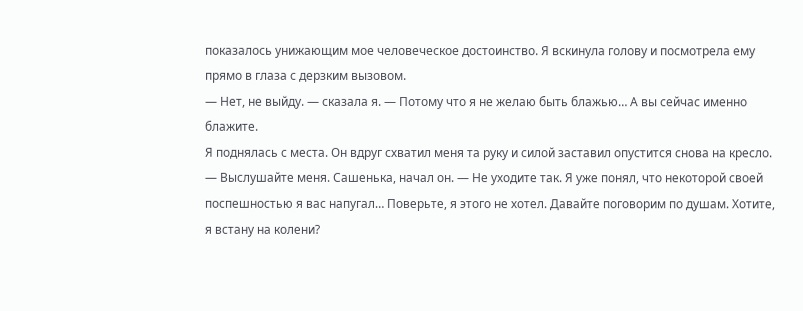показалось унижающим мое человеческое достоинство. Я вскинула голову и посмотрела ему прямо в глаза с дерзким вызовом.
— Нет, не выйду. — сказала я. — Потому что я не желаю быть блажью… А вы сейчас именно блажите.
Я поднялась с места. Он вдруг схватил меня та руку и силой заставил опустится снова на кресло.
— Выслушайте меня. Сашенька, начал он. — Не уходите так. Я уже понял, что некоторой своей поспешностью я вас напугал… Поверьте, я этого не хотел. Давайте поговорим по душам. Хотите, я встану на колени?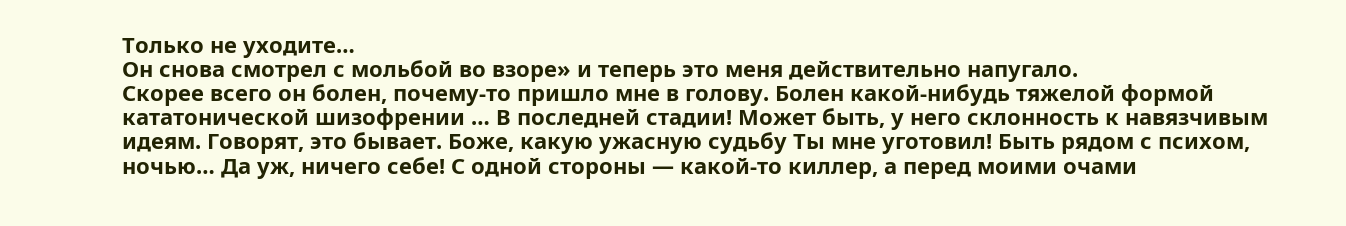Только не уходите…
Он снова смотрел с мольбой во взоре» и теперь это меня действительно напугало.
Скорее всего он болен, почему-то пришло мне в голову. Болен какой-нибудь тяжелой формой кататонической шизофрении … В последней стадии! Может быть, у него склонность к навязчивым идеям. Говорят, это бывает. Боже, какую ужасную судьбу Ты мне уготовил! Быть рядом с психом, ночью… Да уж, ничего себе! С одной стороны — какой-то киллер, а перед моими очами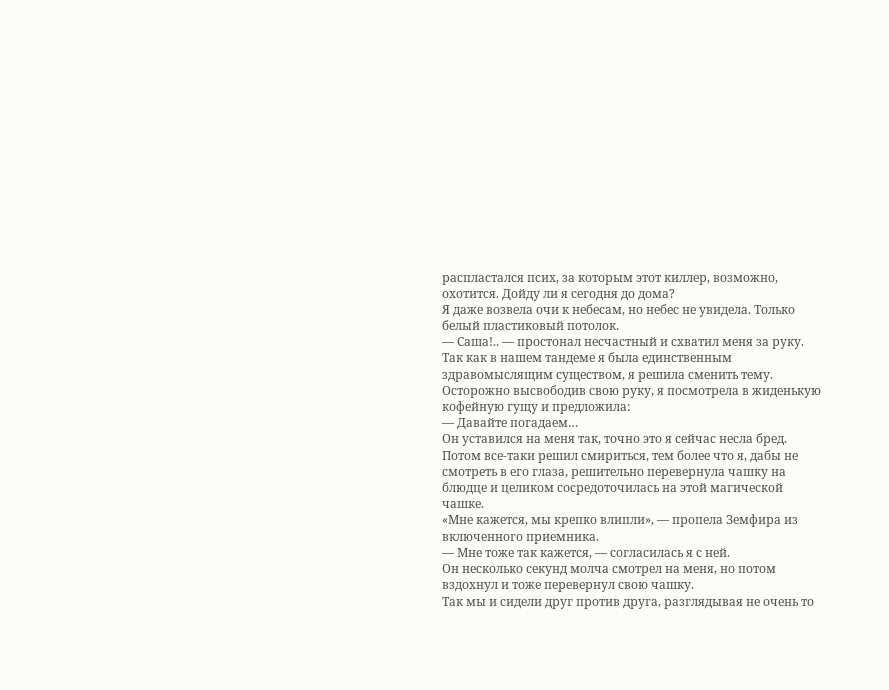распластался псих, за которым этот киллер, возможно, охотится. Дойду ли я сегодня до дома?
Я даже возвела очи к небесам, но небес не увидела. Только белый пластиковый потолок.
— Саша!.. — простонал несчастный и схватил меня за руку.
Так как в нашем тандеме я была единственным здравомыслящим существом, я решила сменить тему. Осторожно высвободив свою руку, я посмотрела в жиденькую кофейную гущу и предложила:
— Давайте погадаем…
Он уставился на меня так, точно это я сейчас несла бред. Потом все-таки решил смириться, тем более что я, дабы не смотреть в его глаза, решительно перевернула чашку на блюдце и целиком сосредоточилась на этой магической чашке.
«Мне кажется, мы крепко влипли», — пропела Земфира из включенного приемника.
— Мне тоже так кажется, — согласилась я с ней.
Он несколько секунд молча смотрел на меня, но потом вздохнул и тоже перевернул свою чашку.
Так мы и сидели друг против друга, разглядывая не очень то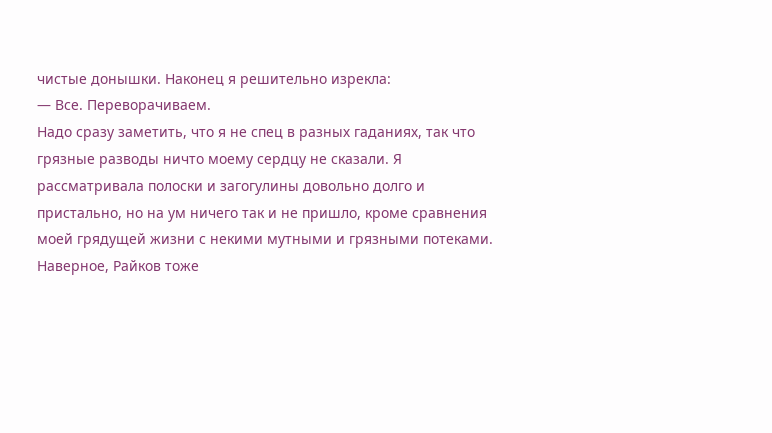чистые донышки. Наконец я решительно изрекла:
— Все. Переворачиваем.
Надо сразу заметить, что я не спец в разных гаданиях, так что грязные разводы ничто моему сердцу не сказали. Я рассматривала полоски и загогулины довольно долго и пристально, но на ум ничего так и не пришло, кроме сравнения моей грядущей жизни с некими мутными и грязными потеками.
Наверное, Райков тоже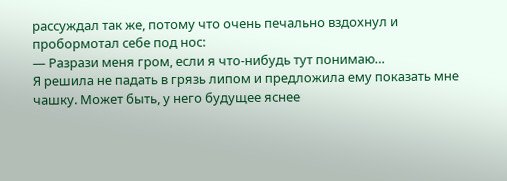рассуждал так же, потому что очень печально вздохнул и пробормотал себе под нос:
— Разрази меня гром, если я что-нибудь тут понимаю…
Я решила не падать в грязь липом и предложила ему показать мне чашку. Может быть, у него будущее яснее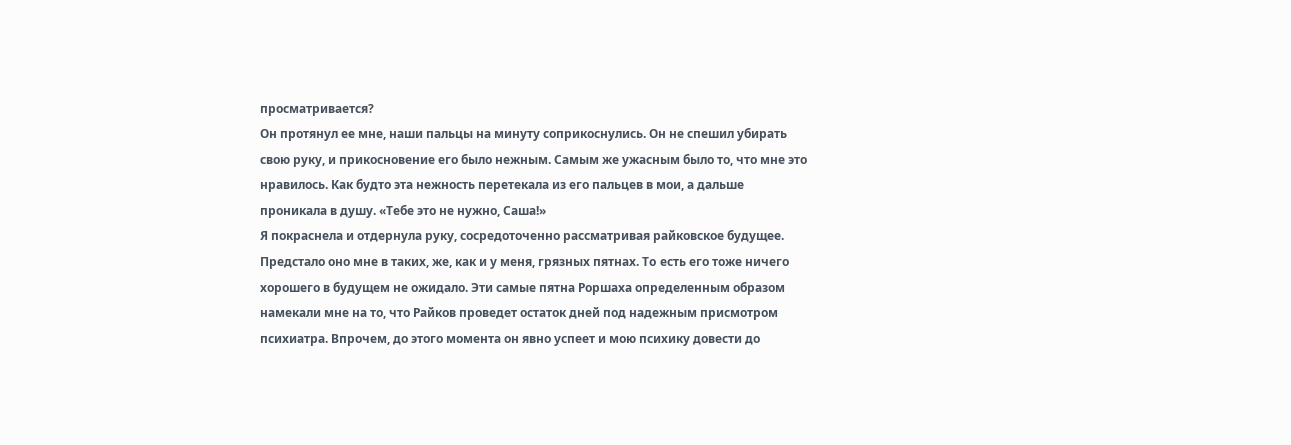просматривается?
Он протянул ее мне, наши пальцы на минуту соприкоснулись. Он не спешил убирать свою руку, и прикосновение его было нежным. Самым же ужасным было то, что мне это нравилось. Как будто эта нежность перетекала из его пальцев в мои, а дальше проникала в душу. «Тебе это не нужно, Саша!»
Я покраснела и отдернула руку, сосредоточенно рассматривая райковское будущее.
Предстало оно мне в таких, же, как и у меня, грязных пятнах. Тo есть его тоже ничего хорошего в будущем не ожидало. Эти самые пятна Роршаха определенным образом намекали мне на то, что Райков проведет остаток дней под надежным присмотром психиатра. Впрочем, до этого момента он явно успеет и мою психику довести до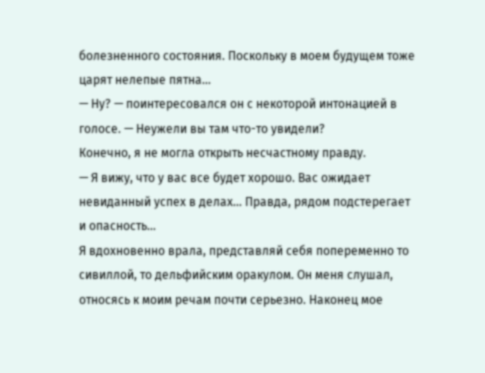болезненного состояния. Поскольку в моем будущем тоже царят нелепые пятна…
— Ну? — поинтересовался он с некоторой интонацией в голосе. — Неужели вы там что-то увидели?
Конечно, я не могла открыть несчастному правду.
— Я вижу, что у вас все будет хорошо. Вас ожидает невиданный успех в делах… Правда, рядом подстерегает и опасность…
Я вдохновенно врала, представляй себя попеременно то сивиллой, то дельфийским оракулом. Он меня слушал, относясь к моим речам почти серьезно. Наконец мое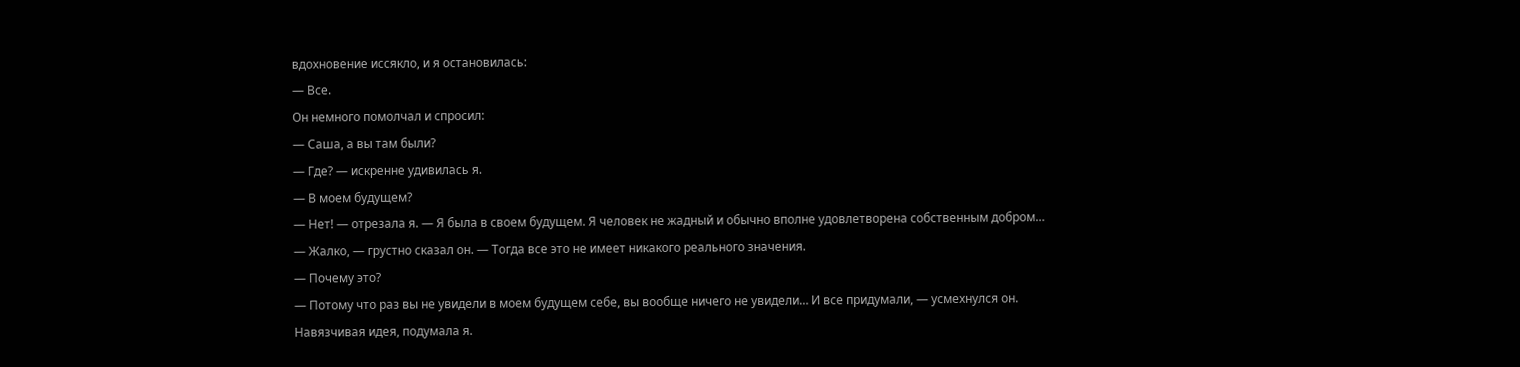вдохновение иссякло, и я остановилась:
— Все.
Он немного помолчал и спросил:
— Саша, а вы там были?
— Где? — искренне удивилась я.
— В моем будущем?
— Нет! — отрезала я. — Я была в своем будущем. Я человек не жадный и обычно вполне удовлетворена собственным добром…
— Жалко, — грустно сказал он. — Тогда все это нe имеет никакого реального значения.
— Почему это?
— Потому что раз вы не увидели в моем будущем себе, вы вообще ничего не увидели… И все придумали, — усмехнулся он.
Навязчивая идея, подумала я.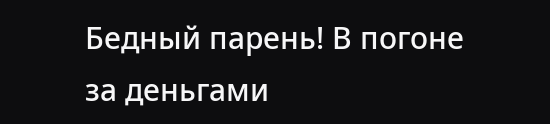Бедный парень! В погоне за деньгами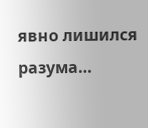явно лишился разума…